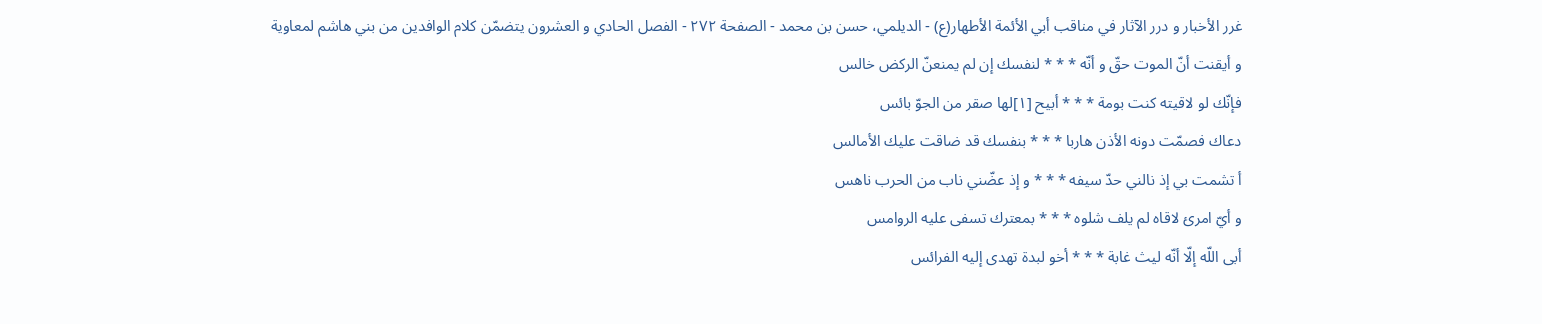غرر الأخبار و درر الآثار في مناقب أبي الأئمة الأطهار(ع) - الديلمي، حسن بن محمد - الصفحة ٢٧٢ - الفصل الحادي و العشرون يتضمّن كلام الوافدين من بني هاشم لمعاوية
و أيقنت أنّ الموت حقّ و أنّه * * * لنفسك إن لم يمنعنّ الركض خالس
فإنّك لو لاقيته كنت بومة * * * أبيح [١]لها صقر من الجوّ بائس
دعاك فصمّت دونه الأذن هاربا * * * بنفسك قد ضاقت عليك الأمالس
أ تشمت بي إذ نالني حدّ سيفه * * * و إذ عضّني ناب من الحرب ناهس
و أيّ امرئ لاقاه لم يلف شلوه * * * بمعترك تسفى عليه الروامس
أبى اللّه إلّا أنّه ليث غابة * * * أخو لبدة تهدى إليه الفرائس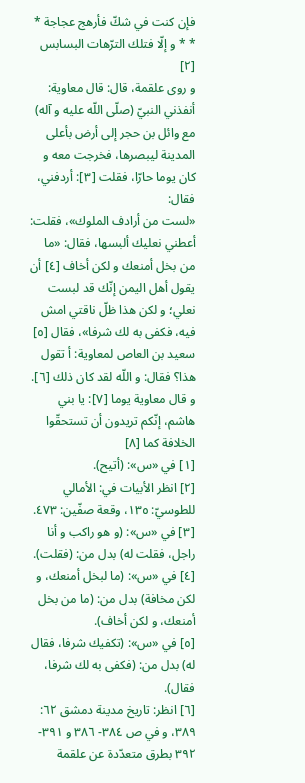فإن كنت في شكّ فأرهج عجاجة * * * و إلّا فتلك الترّهات البسابس [٢]
و روى علقمة، قال: قال معاوية: أنفذني النبيّ (صلّى اللّه عليه و آله) مع وائل بن حجر إلى أرض بأعلى المدينة ليبصرها، فخرجت معه و كان يوما حارّا، فقلت [٣]: أردفني، فقال:
«لست من أرادف الملوك»، فقلت: أعطني نعليك ألبسها، فقال: «ما من بخل أمنعك و لكن أخاف [٤] أن يقول أهل اليمن إنّك قد لبست نعلي؛ و لكن هذا ظلّ ناقتي امش فيه، فكفى به لك شرفا»، فقال [٥] سعيد بن العاص لمعاوية: أ تقول هذا؟ فقال: و اللّه لقد كان ذلك [٦].
و قال معاوية يوما [٧]: يا بني هاشم، إنّكم تريدون أن تستحقّوا الخلافة كما [٨]
[١] في «س»: (أتيح).
[٢] انظر الأبيات في: الأمالي للطوسيّ: ١٣٥، وقعة صفّين: ٤٧٣.
[٣] في «س»: (و هو راكب و أنا راجل، فقلت له) بدل من: (فقلت).
[٤] في «س»: (ما لبخل أمنعك، و لكن مخافة) بدل من: (ما من بخل أمنعك، و لكن أخاف).
[٥] في «س»: (تكفيك شرفا، فقال له) بدل من: (فكفى به لك شرفا، فقال).
[٦] انظر: تاريخ مدينة دمشق ٦٢: ٣٨٩، و في ص ٣٨٤- ٣٨٦ و ٣٩١- ٣٩٢ بطرق متعدّدة عن علقمة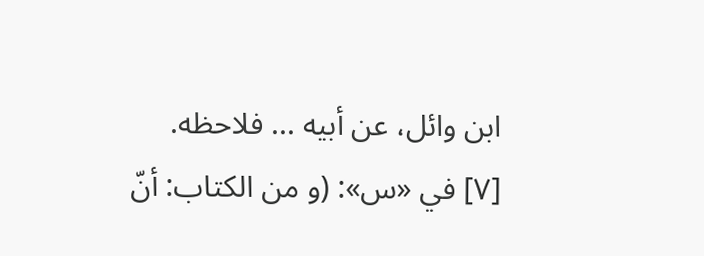ابن وائل، عن أبيه ... فلاحظه.
[٧] في «س»: (و من الكتاب: أنّ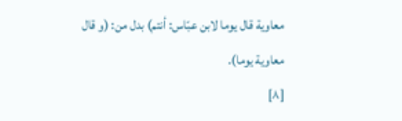معاوية قال يوما لابن عبّاس: أنتم) بدل من: (و قال معاوية يوما).
[٨]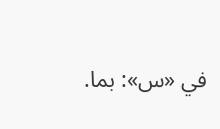في «س»: بما.